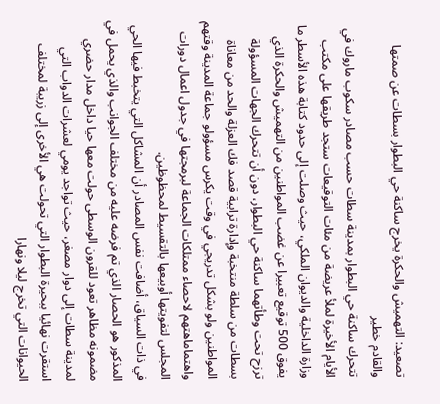تصعيد: التهميش والحكرة يخرج ساكنة حي البطوار بسطات عن صمتها والقادم خطير
تتحرك ساكنة حي البطوار بمدينة سطات حسب مصادر سكوب ماروك في الأيام الأخيرة لملأ عريضة من مئات التوقيعات ستجد طريقها على مكتب وزارة الداخلية والديوان الملكي، حيث وصلت إلى حدود كتابة هذه الأسطر ما يفوق 500 توقيع تعبيرا عن غضب المواطنين من التهميش والحكرة الذي ترزح تحت وطأتهما ساكنة حي البطوار، دون أن تتحرك الجهات المسؤولة بسطات من سلطة منتخبة وإدارة ترابية قصد فك العزلة والحد من معاناة المواطنين ولو بشكل تدريجي في وقت يكرس مسؤولو جماعة المدينة وقتهم واهتماماهتهم لاحصاء ممتلكات الجماعة لبرمجتها في جدول اعمال دورات المجلس لتفويتها أوبيعها بالتقسيط لمحظوظين.
في ذات السياق، أضافت نفس المصادر أن المشاكل التي يتخبط فيها الحي المذكور هو الحصار الذي تم فرضه عليه من مختلف الجوانب والذي يحمل في مضمونه مظاهر تعود للقرون الوسطى حولت معها حيا داخل مدار حضري لمدينة سطات إلى دوار مصغر، حيث تواجد يومي لعشرات الدواب التي استقرت نهائيا ببحيرة البطوار التي تحولت هي الأخرى إلى زريبة لمختلف الحيوانات التي تخرج ليلا ونهارا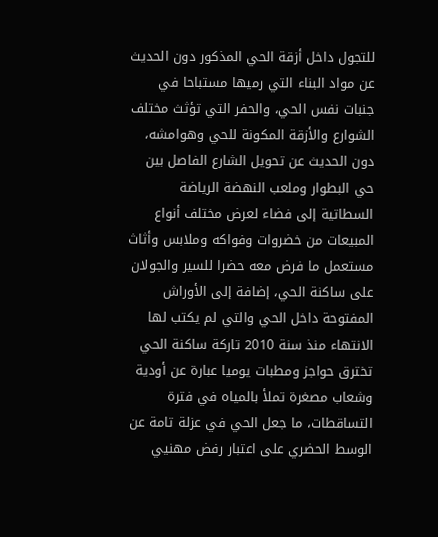للتجول داخل أزقة الحي المذكور دون الحديث عن مواد البناء التي رميها مستباحا في جنبات نفس الحي، والحفر التي تؤثث مختلف الشوارع والأزقة المكونة للحي وهوامشه، دون الحديث عن تحويل الشارع الفاصل بين حي البطوار وملعب النهضة الرياضة السطاتية إلى فضاء لعرض مختلف أنواع المبيعات من خضروات وفواكه وملابس وأثاث مستعمل ما فرض معه حضرا للسير والجولان على ساكنة الحي، إضافة إلى الأوراش المفتوحة داخل الحي والتي لم يكتب لها الانتهاء منذ سنة 2010 تاركة ساكنة الحي تخترق حواجز ومطبات يوميا عبارة عن أودية وشعاب مصغرة تملأ بالمياه في فترة التساقطات، ما جعل الحي في عزلة تامة عن الوسط الحضري على اعتبار رفض مهنيي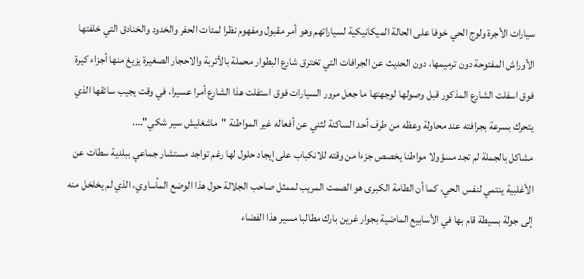سيارات الأجرة ولوج الحي خوفا على الحالة الميكانيكية لسياراتهم وهو أمر مقبول ومفهوم نظرا لمئات الحفر والخدود والخنادق التي خلفتها الأوراش المفتوحة دون ترميمها، دون الحديث عن الجرافات التي تخترق شارع البطوار محملة بالأتربة والاحجار الصغيرة يزيغ منها أجزاء كيرة فوق اسفلت الشارع المذكور قبل وصولها لوجهتها ما جعل مرور السيارات فوق استفلت هذا الشارع أمرا عسيرا، في وقت يجيب سائقها الذي يتحرك بسرعة بجرافته عند محاولة وعظه من طرف أحد الساكنة لثني عن أفعاله غير المواطنة "ماشغليش سير شكي"….
مشاكل بالجملة لم تجد مسؤولا مواطنا يخصص جزءا من وقته للانكباب على إيجاد حلول لها رغم تواجد مستشار جماعي ببلدية سطات عن الأغلبية ينتمي لنفس الحي، كما أن الطامة الكبرى هو الصمت المريب لممثل صاحب الجلالة حول هذا الوضع المأساوي، الذي لم يخلخل منه إلى جولة بسيطة قام بها في الأسابيع الماضية بجوار غرين بارك مطالبا مسير هذا الفضاء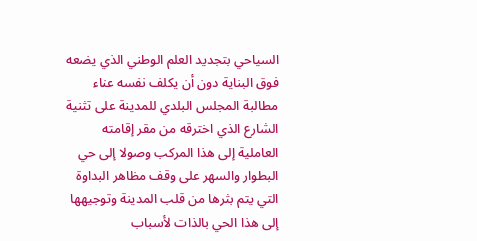السياحي بتجديد العلم الوطني الذي يضعه فوق البناية دون أن يكلف نفسه عناء مطالبة المجلس البلدي للمدينة على تثنية الشارع الذي اخترقه من مقر إقامته العاملية إلى هذا المركب وصولا إلى حي البطوار والسهر على وقف مظاهر البداوة التي يتم بثرها من قلب المدينة وتوجيهها إلى هذا الحي بالذات لأسباب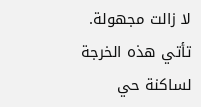لا زالت مجهولة.
تأتي هذه الخرجة لساكنة حي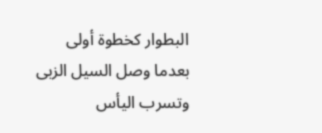البطوار كخطوة أولى بعدما وصل السيل الزبى وتسرب اليأس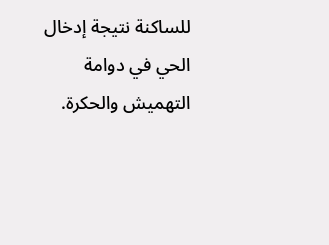للساكنة نتيجة إدخال الحي في دوامة التهميش والحكرة.